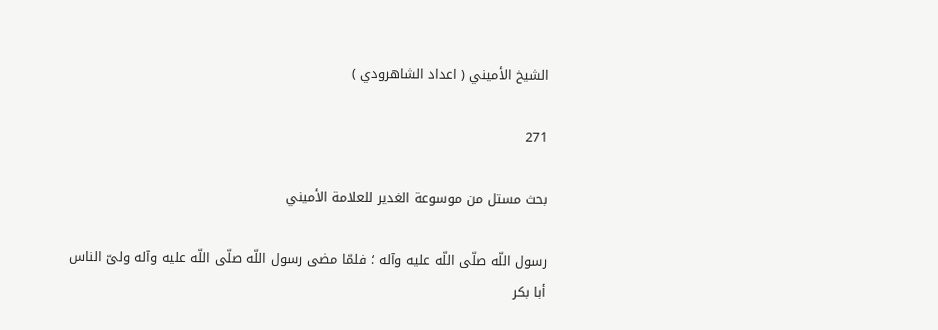الشيخ الأميني ( اعداد الشاهرودي )

271

بحث مستل من موسوعة الغدير للعلامة الأميني

رسول اللّه صلّى اللّه عليه وآله ؛ فلمّا مضى رسول اللّه صلّى اللّه عليه وآله ولىّ الناس أبا بكر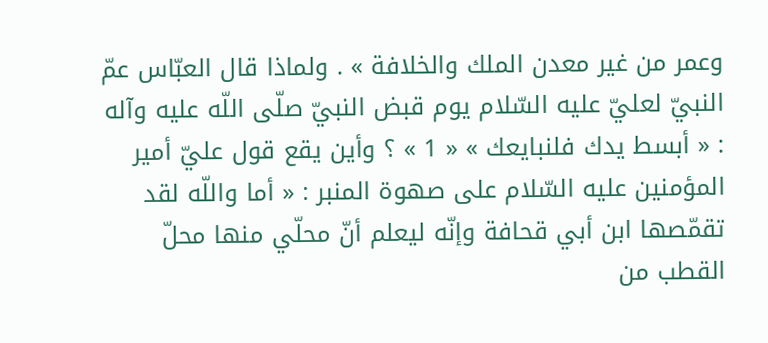وعمر من غير معدن الملك والخلافة » . ولماذا قال العبّاس عمّ النبيّ لعليّ عليه السّلام يوم قبض النبيّ صلّى اللّه عليه وآله : « أبسط يدك فلنبايعك » « 1 » ؟ وأين يقع قول عليّ أمير المؤمنين عليه السّلام على صهوة المنبر : « أما واللّه لقد تقمّصها ابن أبي قحافة وإنّه ليعلم أنّ محلّي منها محلّ القطب من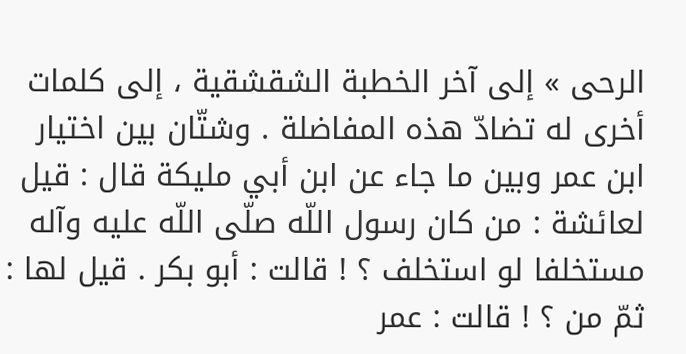الرحى » إلى آخر الخطبة الشقشقية ، إلى كلمات أخرى له تضادّ هذه المفاضلة . وشتّان بين اختيار ابن عمر وبين ما جاء عن ابن أبي مليكة قال : قيل لعائشة : من كان رسول اللّه صلّى اللّه عليه وآله مستخلفا لو استخلف ؟ ! قالت : أبو بكر . قيل لها : ثمّ من ؟ ! قالت : عمر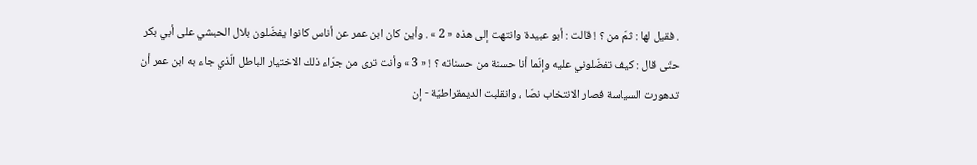. فقيل لها : ثمّ من ؟ ! قالت : أبو عبيدة وانتهت إلى هذه « 2 » . وأين كان ابن عمر عن أناس كانوا يفضّلون بلال الحبشي على أبي بكر حتّى قال : كيف تفضّلوني عليه وإنّما أنا حسنة من حسناته ؟ ! « 3 » وأنت ترى من جرّاء ذلك الاختيار الباطل الّذي جاء به ابن عمر أن تدهورت السياسة فصار الانتخاب نصّا ، وانقلبت الديمقراطيّة - إن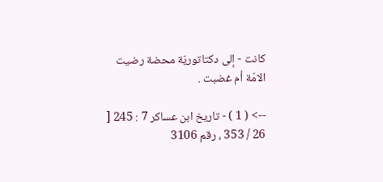كانت - إلى دكتاتوريّة محضة رضيت الامّة أم غضبت .

--> ( 1 ) - تاريخ ابن عساكر 7 : 245 [ 26 / 353 ، رقم 3106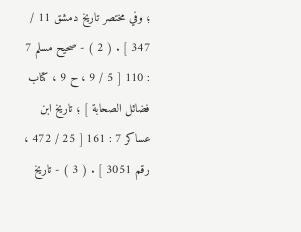؛ وفي مختصر تاريخ دمشق 11 / 347 ] . ( 2 ) - صحيح مسلم 7 : 110 [ 5 / 9 ، ح 9 ، كتاب فضائل الصحابة ] ؛ تاريخ ابن عساكر 7 : 161 [ 25 / 472 ، رقم 3051 ] . ( 3 ) - تاريخ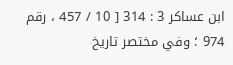ابن عساكر 3 : 314 [ 10 / 457 ، رقم 974 ؛ وفي مختصر تاريخ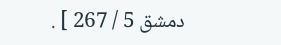دمشق 5 / 267 ] .